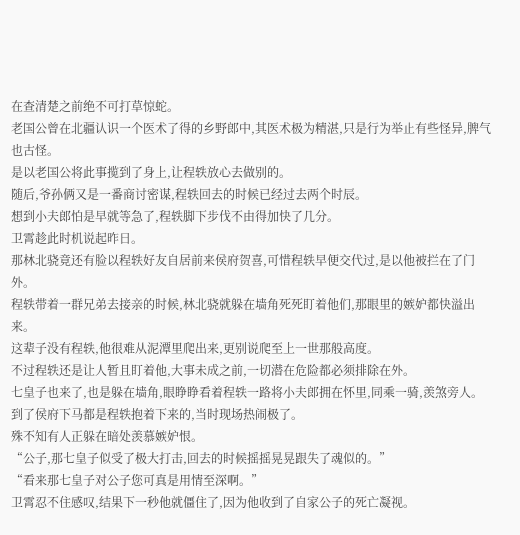在查清楚之前绝不可打草惊蛇。
老国公曾在北疆认识一个医术了得的乡野郎中,其医术极为精湛,只是行为举止有些怪异,脾气也古怪。
是以老国公将此事揽到了身上,让程轶放心去做别的。
随后,爷孙俩又是一番商讨密谋,程轶回去的时候已经过去两个时辰。
想到小夫郎怕是早就等急了,程轶脚下步伐不由得加快了几分。
卫霄趁此时机说起昨日。
那林北骁竟还有脸以程轶好友自居前来侯府贺喜,可惜程轶早便交代过,是以他被拦在了门外。
程轶带着一群兄弟去接亲的时候,林北骁就躲在墙角死死盯着他们,那眼里的嫉妒都快溢出来。
这辈子没有程轶,他很难从泥潭里爬出来,更别说爬至上一世那般高度。
不过程轶还是让人暂且盯着他,大事未成之前,一切潜在危险都必须排除在外。
七皇子也来了,也是躲在墙角,眼睁睁看着程轶一路将小夫郎拥在怀里,同乘一骑,羡煞旁人。
到了侯府下马都是程轶抱着下来的,当时现场热闹极了。
殊不知有人正躲在暗处羡慕嫉妒恨。
“公子,那七皇子似受了极大打击,回去的时候摇摇晃晃跟失了魂似的。”
“看来那七皇子对公子您可真是用情至深啊。”
卫霄忍不住感叹,结果下一秒他就僵住了,因为他收到了自家公子的死亡凝视。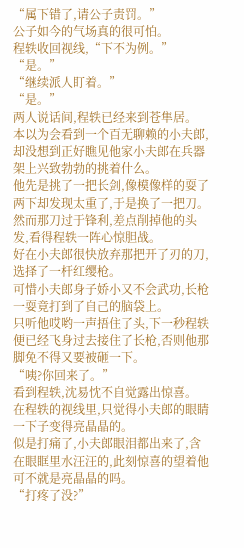“属下错了,请公子责罚。”
公子如今的气场真的很可怕。
程轶收回视线,“下不为例。”
“是。”
“继续派人盯着。”
“是。”
两人说话间,程轶已经来到苍隼居。
本以为会看到一个百无聊赖的小夫郎,却没想到正好瞧见他家小夫郎在兵器架上兴致勃勃的挑着什么。
他先是挑了一把长剑,像模像样的耍了两下却发现太重了,于是换了一把刀。
然而那刀过于锋利,差点削掉他的头发,看得程轶一阵心惊胆战。
好在小夫郎很快放弃那把开了刃的刀,选择了一杆红缨枪。
可惜小夫郎身子娇小又不会武功,长枪一耍竟打到了自己的脑袋上。
只听他哎哟一声捂住了头,下一秒程轶便已经飞身过去接住了长枪,否则他那脚免不得又要被砸一下。
“咦?你回来了。”
看到程轶,沈易忱不自觉露出惊喜。
在程轶的视线里,只觉得小夫郎的眼睛一下子变得亮晶晶的。
似是打痛了,小夫郎眼泪都出来了,含在眼眶里水汪汪的,此刻惊喜的望着他可不就是亮晶晶的吗。
“打疼了没?”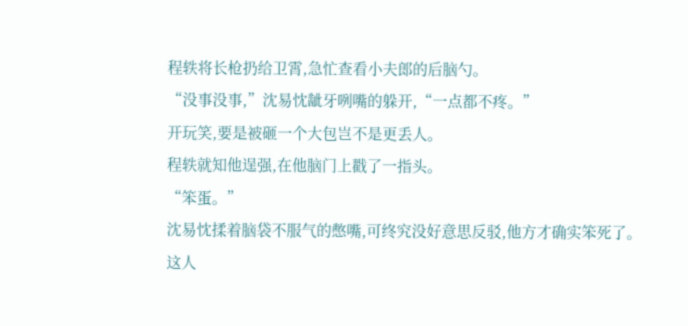程轶将长枪扔给卫霄,急忙查看小夫郎的后脑勺。
“没事没事,”沈易忱龇牙咧嘴的躲开,“一点都不疼。”
开玩笑,要是被砸一个大包岂不是更丢人。
程轶就知他逞强,在他脑门上戳了一指头。
“笨蛋。”
沈易忱揉着脑袋不服气的憋嘴,可终究没好意思反驳,他方才确实笨死了。
这人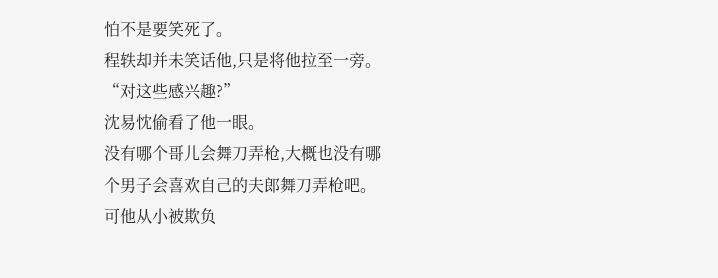怕不是要笑死了。
程轶却并未笑话他,只是将他拉至一旁。
“对这些感兴趣?”
沈易忱偷看了他一眼。
没有哪个哥儿会舞刀弄枪,大概也没有哪个男子会喜欢自己的夫郎舞刀弄枪吧。
可他从小被欺负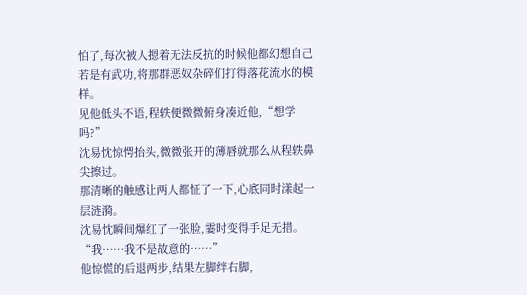怕了,每次被人摁着无法反抗的时候他都幻想自己若是有武功,将那群恶奴杂碎们打得落花流水的模样。
见他低头不语,程轶便微微俯身凑近他,“想学吗?”
沈易忱惊愕抬头,微微张开的薄唇就那么从程轶鼻尖擦过。
那清晰的触感让两人都怔了一下,心底同时漾起一层涟漪。
沈易忱瞬间爆红了一张脸,霎时变得手足无措。
“我……我不是故意的……”
他惊慌的后退两步,结果左脚绊右脚,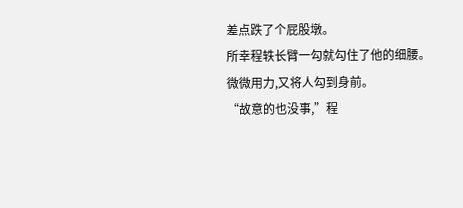差点跌了个屁股墩。
所幸程轶长臂一勾就勾住了他的细腰。
微微用力,又将人勾到身前。
“故意的也没事,”程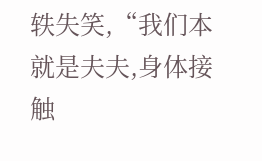轶失笑,“我们本就是夫夫,身体接触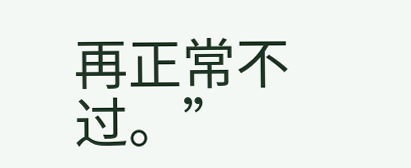再正常不过。”